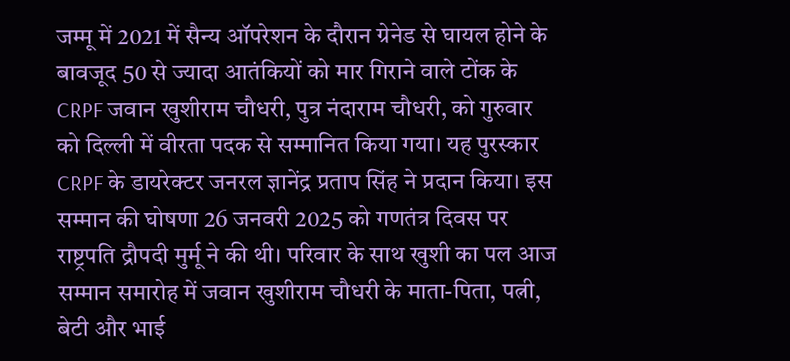जम्मू में 2021 में सैन्य ऑपरेशन के दौरान ग्रेनेड से घायल होने के बावजूद 50 से ज्यादा आतंकियों को मार गिराने वाले टोंक के CRPF जवान खुशीराम चौधरी, पुत्र नंदाराम चौधरी, को गुरुवार को दिल्ली में वीरता पदक से सम्मानित किया गया। यह पुरस्कार CRPF के डायरेक्टर जनरल ज्ञानेंद्र प्रताप सिंह ने प्रदान किया। इस सम्मान की घोषणा 26 जनवरी 2025 को गणतंत्र दिवस पर राष्ट्रपति द्रौपदी मुर्मू ने की थी। परिवार के साथ खुशी का पल आज सम्मान समारोह में जवान खुशीराम चौधरी के माता-पिता, पत्नी, बेटी और भाई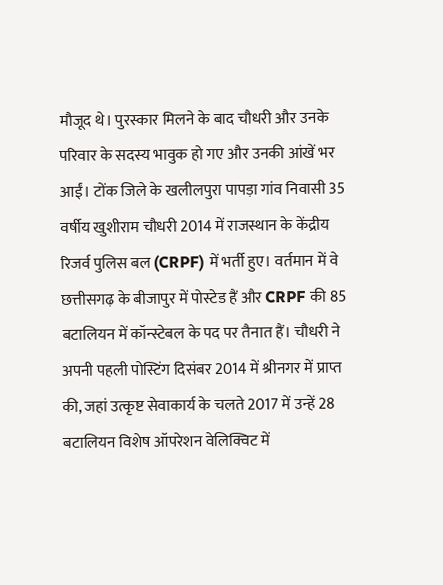मौजूद थे। पुरस्कार मिलने के बाद चौधरी और उनके परिवार के सदस्य भावुक हो गए और उनकी आंखें भर आईं। टोंक जिले के खलीलपुरा पापड़ा गांव निवासी 35 वर्षीय खुशीराम चौधरी 2014 में राजस्थान के केंद्रीय रिजर्व पुलिस बल (CRPF) में भर्ती हुए। वर्तमान में वे छत्तीसगढ़ के बीजापुर में पोस्टेड हैं और CRPF की 85 बटालियन में कॉन्स्टेबल के पद पर तैनात हैं। चौधरी ने अपनी पहली पोस्टिंग दिसंबर 2014 में श्रीनगर में प्राप्त की, जहां उत्कृष्ट सेवाकार्य के चलते 2017 में उन्हें 28 बटालियन विशेष ऑपरेशन वेलिक्विट में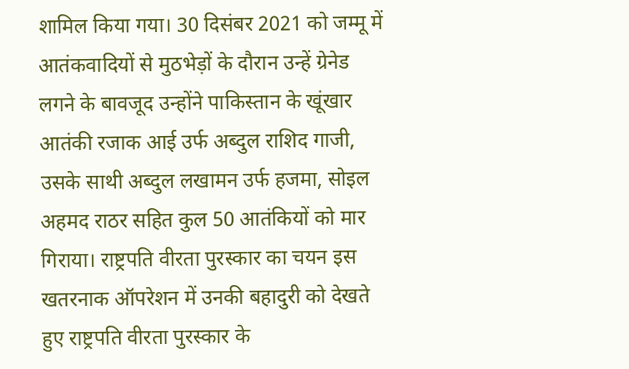शामिल किया गया। 30 दिसंबर 2021 को जम्मू में आतंकवादियों से मुठभेड़ों के दौरान उन्हें ग्रेनेड लगने के बावजूद उन्होंने पाकिस्तान के खूंखार आतंकी रजाक आई उर्फ अब्दुल राशिद गाजी, उसके साथी अब्दुल लखामन उर्फ हजमा, सोइल अहमद राठर सहित कुल 50 आतंकियों को मार गिराया। राष्ट्रपति वीरता पुरस्कार का चयन इस खतरनाक ऑपरेशन में उनकी बहादुरी को देखते हुए राष्ट्रपति वीरता पुरस्कार के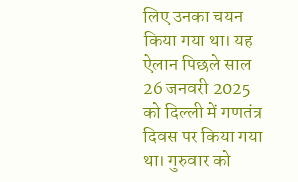लिए उनका चयन किया गया था। यह ऐलान पिछले साल 26 जनवरी 2025 को दिल्ली में गणतंत्र दिवस पर किया गया था। गुरुवार को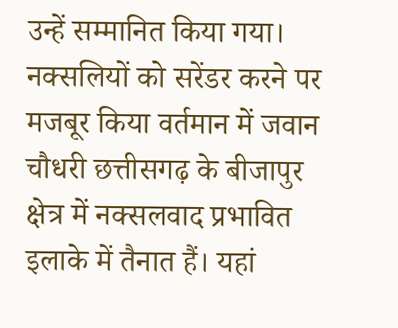उन्हें सम्मानित किया गया। नक्सलियों को सरेंडर करने पर मजबूर किया वर्तमान में जवान चौधरी छत्तीसगढ़ के बीजापुर क्षेत्र में नक्सलवाद प्रभावित इलाके में तैनात हैं। यहां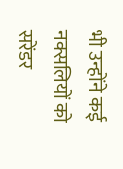भी उन्होंने कई नक्सलियों को सरेंडर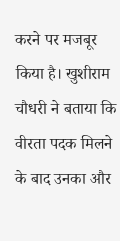करने पर मजबूर किया है। खुशीराम चौधरी ने बताया कि वीरता पदक मिलने के बाद उनका और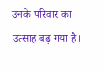उनके परिवार का उत्साह बढ़ गया है।